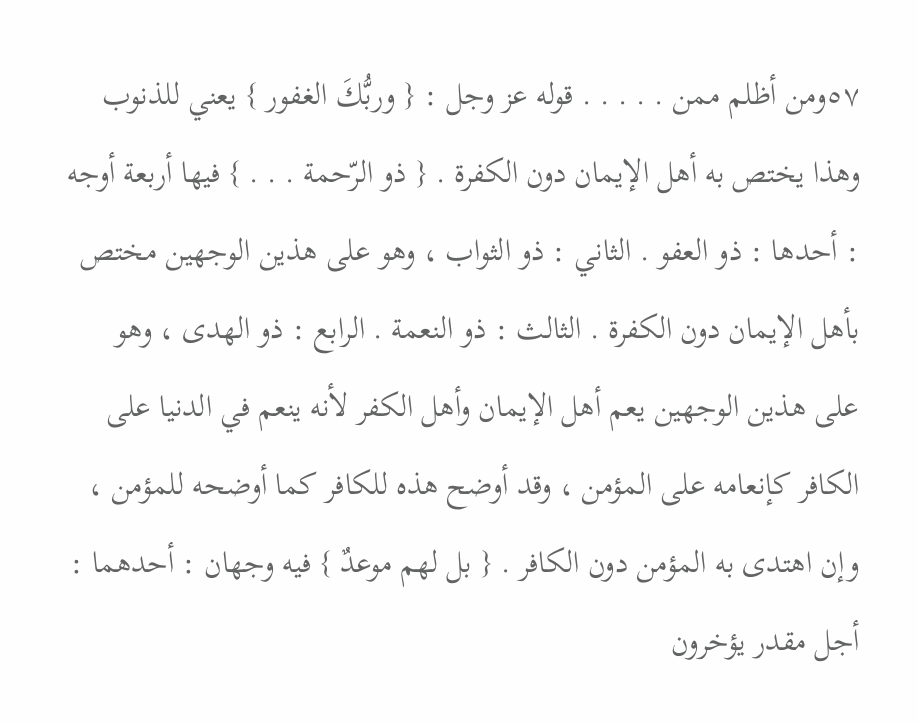٥٧ومن أظلم ممن . . . . . قوله عز وجل : { وربُّكَ الغفور } يعني للذنوب وهذا يختص به أهل الإيمان دون الكفرة . { ذو الرّحمة . . . } فيها أربعة أوجه : أحدها : ذو العفو . الثاني : ذو الثواب ، وهو على هذين الوجهين مختص بأهل الإيمان دون الكفرة . الثالث : ذو النعمة . الرابع : ذو الهدى ، وهو على هذين الوجهين يعم أهل الإيمان وأهل الكفر لأنه ينعم في الدنيا على الكافر كإنعامه على المؤمن ، وقد أوضح هذه للكافر كما أوضحه للمؤمن ، وإن اهتدى به المؤمن دون الكافر . { بل لهم موعدٌ } فيه وجهان : أحدهما : أجل مقدر يؤخرون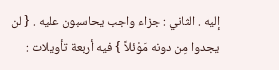إليه . الثاني : جزاء واجب يحاسبون عليه . { لن يجدوا مِن دونه مَوْئلاً } فيه أربعة تأويلات :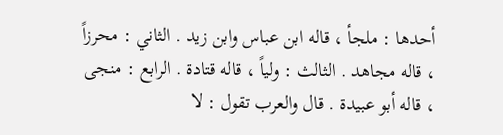أحدها : ملجأ ، قاله ابن عباس وابن زيد . الثاني : محرزاً ، قاله مجاهد . الثالث : ولياً ، قاله قتادة . الرابع : منجى ، قاله أبو عبيدة . قال والعرب تقول : لا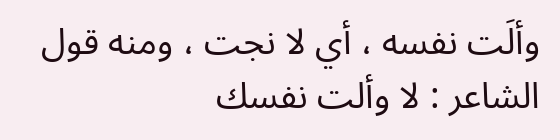وألَت نفسه ، أي لا نجت ، ومنه قول الشاعر : لا وألت نفسك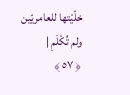خلّيْتها للعامريّين ولم تُكْلَمِ |
﴿ ٥٧ ﴾